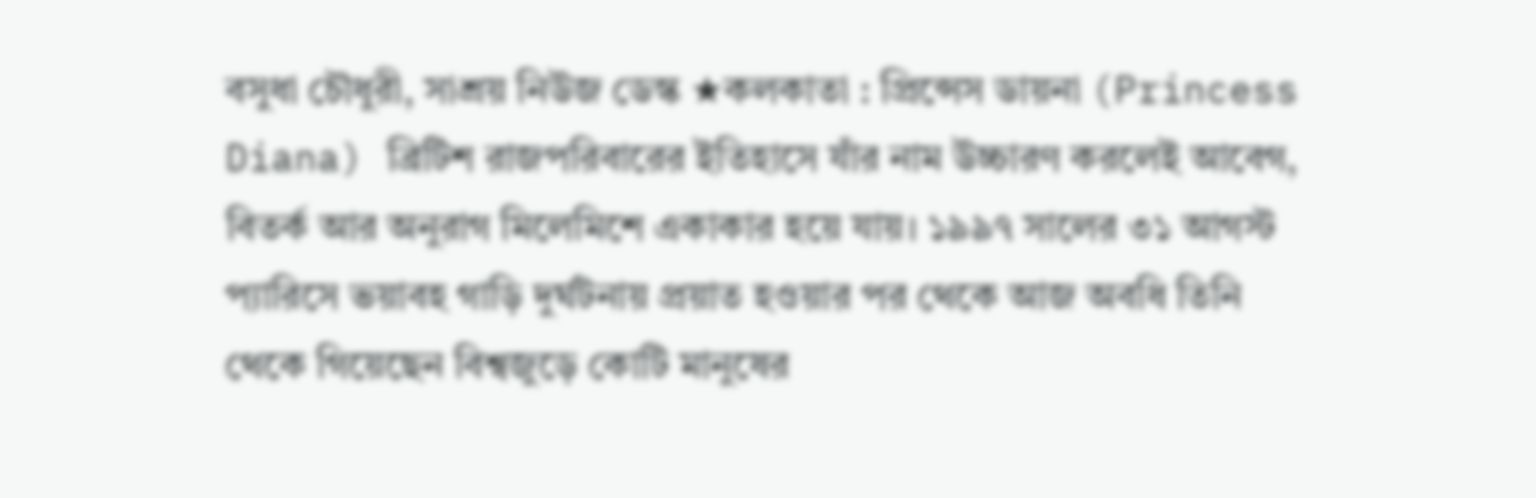বসুধা চৌধুরী, সাশ্রয় নিউজ ডেস্ক ★কলকাতা : প্রিন্সেস ডায়না (Princess Diana) ব্রিটিশ রাজপরিবারের ইতিহাসে যাঁর নাম উচ্চারণ করলেই আবেগ, বিতর্ক আর অনুরাগ মিলেমিশে একাকার হয়ে যায়। ১৯৯৭ সালের ৩১ আগস্ট প্যারিসে ভয়াবহ গাড়ি দুর্ঘটনায় প্রয়াত হওয়ার পর থেকে আজ অবধি তিনি থেকে গিয়েছেন বিশ্বজুড়ে কোটি মানুষের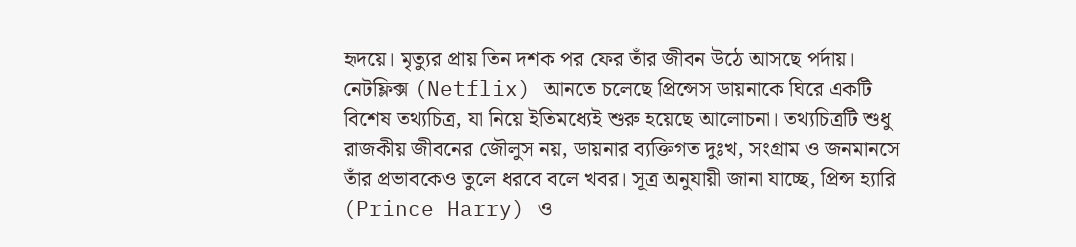হৃদয়ে। মৃত্যুর প্রায় তিন দশক পর ফের তাঁর জীবন উঠে আসছে পর্দায়। নেটফ্লিক্স (Netflix) আনতে চলেছে প্রিন্সেস ডায়নাকে ঘিরে একটি বিশেষ তথ্যচিত্র, যা নিয়ে ইতিমধ্যেই শুরু হয়েছে আলোচনা। তথ্যচিত্রটি শুধু রাজকীয় জীবনের জৌলুস নয়, ডায়নার ব্যক্তিগত দুঃখ, সংগ্রাম ও জনমানসে তাঁর প্রভাবকেও তুলে ধরবে বলে খবর। সূত্র অনুযায়ী জানা যাচ্ছে, প্রিন্স হ্যারি (Prince Harry) ও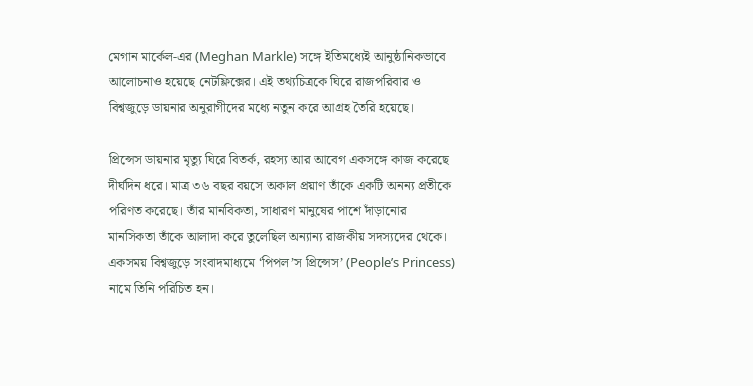মেগান মার্কেল-এর (Meghan Markle) সঙ্গে ইতিমধ্যেই আনুষ্ঠানিকভাবে আলোচনাও হয়েছে নেটফ্লিক্সের। এই তথ্যচিত্রকে ঘিরে রাজপরিবার ও বিশ্বজুড়ে ডায়নার অনুরাগীদের মধ্যে নতুন করে আগ্রহ তৈরি হয়েছে।

প্রিন্সেস ডায়নার মৃত্যু ঘিরে বিতর্ক, রহস্য আর আবেগ একসঙ্গে কাজ করেছে দীর্ঘদিন ধরে। মাত্র ৩৬ বছর বয়সে অকাল প্রয়াণ তাঁকে একটি অনন্য প্রতীকে পরিণত করেছে। তাঁর মানবিকতা, সাধারণ মানুষের পাশে দাঁড়ানোর মানসিকতা তাঁকে আলাদা করে তুলেছিল অন্যান্য রাজকীয় সদস্যদের থেকে। একসময় বিশ্বজুড়ে সংবাদমাধ্যমে ‘পিপল’স প্রিন্সেস’ (People’s Princess) নামে তিনি পরিচিত হন।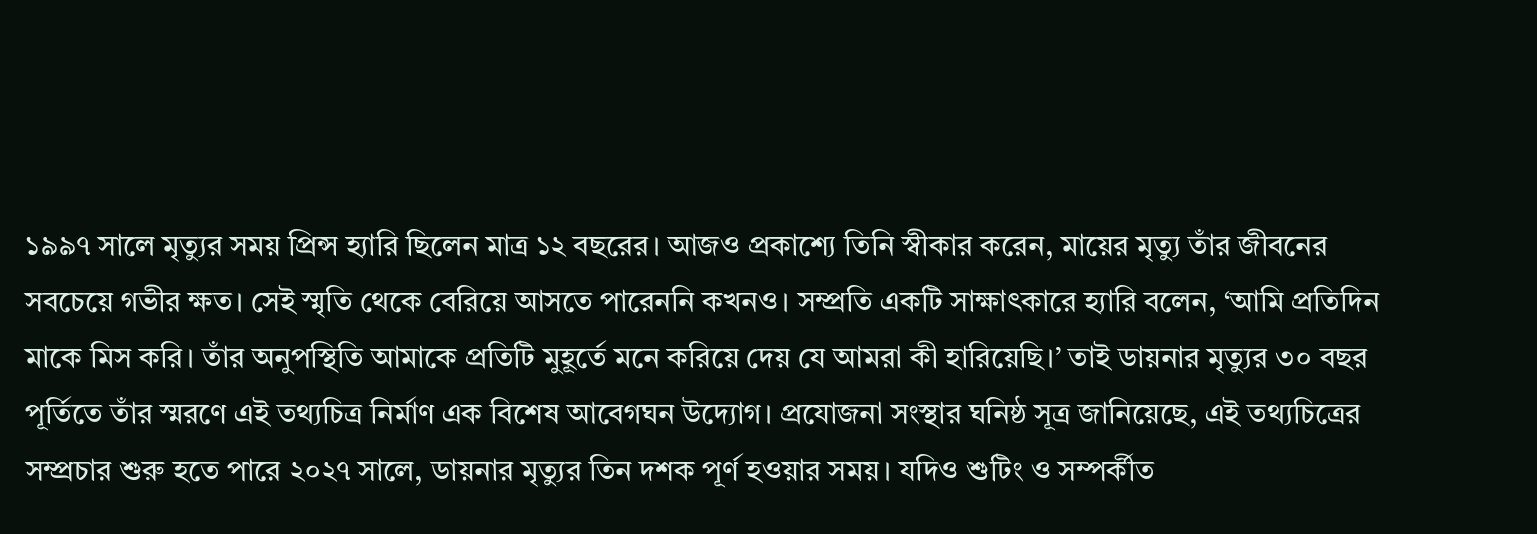১৯৯৭ সালে মৃত্যুর সময় প্রিন্স হ্যারি ছিলেন মাত্র ১২ বছরের। আজও প্রকাশ্যে তিনি স্বীকার করেন, মায়ের মৃত্যু তাঁর জীবনের সবচেয়ে গভীর ক্ষত। সেই স্মৃতি থেকে বেরিয়ে আসতে পারেননি কখনও। সম্প্রতি একটি সাক্ষাৎকারে হ্যারি বলেন, ‘আমি প্রতিদিন মাকে মিস করি। তাঁর অনুপস্থিতি আমাকে প্রতিটি মুহূর্তে মনে করিয়ে দেয় যে আমরা কী হারিয়েছি।’ তাই ডায়নার মৃত্যুর ৩০ বছর পূর্তিতে তাঁর স্মরণে এই তথ্যচিত্র নির্মাণ এক বিশেষ আবেগঘন উদ্যোগ। প্রযোজনা সংস্থার ঘনিষ্ঠ সূত্র জানিয়েছে, এই তথ্যচিত্রের সম্প্রচার শুরু হতে পারে ২০২৭ সালে, ডায়নার মৃত্যুর তিন দশক পূর্ণ হওয়ার সময়। যদিও শুটিং ও সম্পর্কীত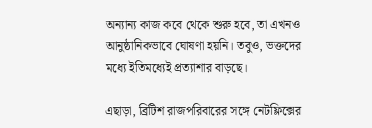অন্যান্য কাজ কবে থেকে শুরু হবে, তা এখনও আনুষ্ঠানিকভাবে ঘোষণা হয়নি। তবুও, ভক্তদের মধ্যে ইতিমধ্যেই প্রত্যাশার বাড়ছে।

এছাড়া, ব্রিটিশ রাজপরিবারের সঙ্গে নেটফ্লিক্সের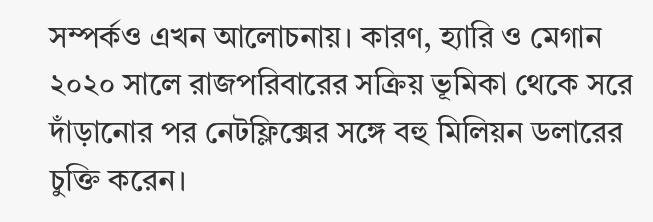সম্পর্কও এখন আলোচনায়। কারণ, হ্যারি ও মেগান ২০২০ সালে রাজপরিবারের সক্রিয় ভূমিকা থেকে সরে দাঁড়ানোর পর নেটফ্লিক্সের সঙ্গে বহু মিলিয়ন ডলারের চুক্তি করেন।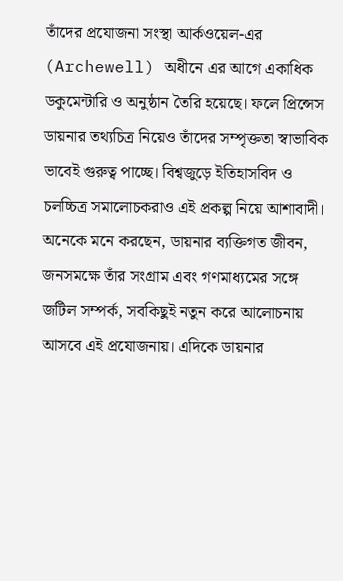তাঁদের প্রযোজনা সংস্থা আর্কওয়েল-এর (Archewell) অধীনে এর আগে একাধিক ডকুমেন্টারি ও অনুষ্ঠান তৈরি হয়েছে। ফলে প্রিন্সেস ডায়নার তথ্যচিত্র নিয়েও তাঁদের সম্পৃক্ততা স্বাভাবিক ভাবেই গুরুত্ব পাচ্ছে। বিশ্বজুড়ে ইতিহাসবিদ ও চলচ্চিত্র সমালোচকরাও এই প্রকল্প নিয়ে আশাবাদী। অনেকে মনে করছেন, ডায়নার ব্যক্তিগত জীবন, জনসমক্ষে তাঁর সংগ্রাম এবং গণমাধ্যমের সঙ্গে জটিল সম্পর্ক, সবকিছুই নতুন করে আলোচনায় আসবে এই প্রযোজনায়। এদিকে ডায়নার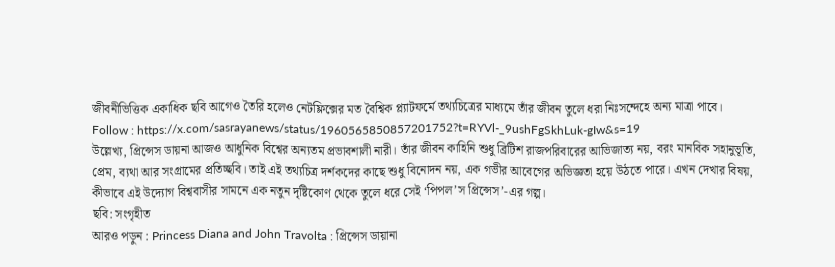জীবনীভিত্তিক একাধিক ছবি আগেও তৈরি হলেও নেটফ্লিক্সের মত বৈশ্বিক প্ল্যাটফর্মে তথ্যচিত্রের মাধ্যমে তাঁর জীবন তুলে ধরা নিঃসন্দেহে অন্য মাত্রা পাবে।
Follow : https://x.com/sasrayanews/status/1960565850857201752?t=RYVl-_9ushFgSkhLuk-gIw&s=19
উল্লেখ্য, প্রিন্সেস ডায়না আজও আধুনিক বিশ্বের অন্যতম প্রভাবশালী নারী। তাঁর জীবন কাহিনি শুধু ব্রিটিশ রাজপরিবারের আভিজাত্য নয়, বরং মানবিক সহানুভূতি, প্রেম, ব্যথা আর সংগ্রামের প্রতিচ্ছবি। তাই এই তথ্যচিত্র দর্শকদের কাছে শুধু বিনোদন নয়, এক গভীর আবেগের অভিজ্ঞতা হয়ে উঠতে পারে। এখন দেখার বিষয়, কীভাবে এই উদ্যোগ বিশ্ববাসীর সামনে এক নতুন দৃষ্টিকোণ থেকে তুলে ধরে সেই ‘পিপল’স প্রিন্সেস’-এর গল্প।
ছবি: সংগৃহীত
আরও পড়ুন : Princess Diana and John Travolta : প্রিন্সেস ডায়ানা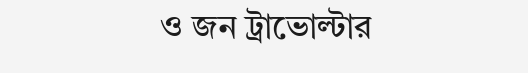ও জন ট্রাভোল্টার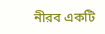নীরব একটি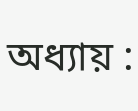অধ্যায় :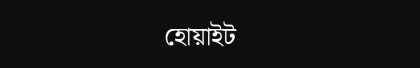হোয়াইট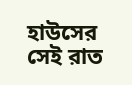হাউসের সেই রাত